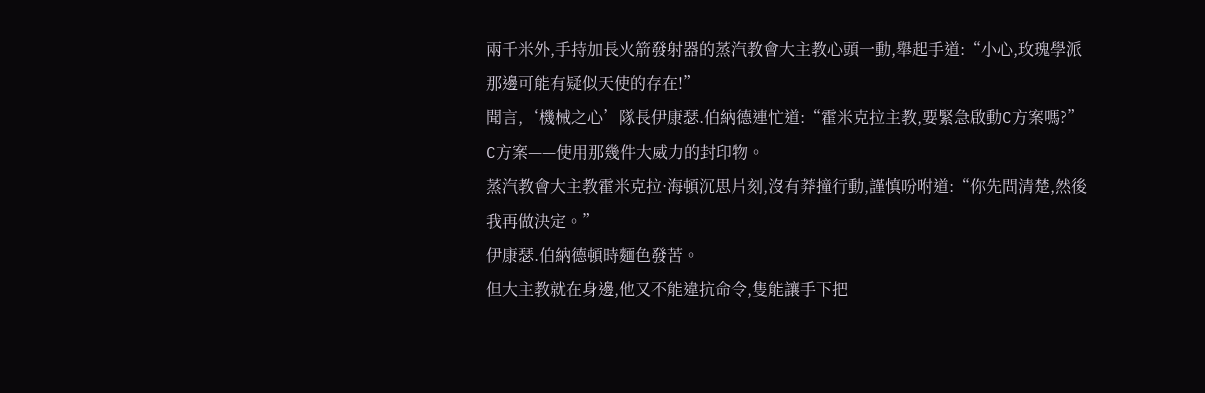兩千米外,手持加長火箭發射器的蒸汽教會大主教心頭一動,舉起手道:“小心,玫瑰學派那邊可能有疑似天使的存在!”
聞言,‘機械之心’隊長伊康瑟.伯納德連忙道:“霍米克拉主教,要緊急啟動C方案嗎?”
C方案——使用那幾件大威力的封印物。
蒸汽教會大主教霍米克拉·海頓沉思片刻,沒有莽撞行動,謹慎吩咐道:“你先問清楚,然後我再做決定。”
伊康瑟.伯納德頓時麵色發苦。
但大主教就在身邊,他又不能違抗命令,隻能讓手下把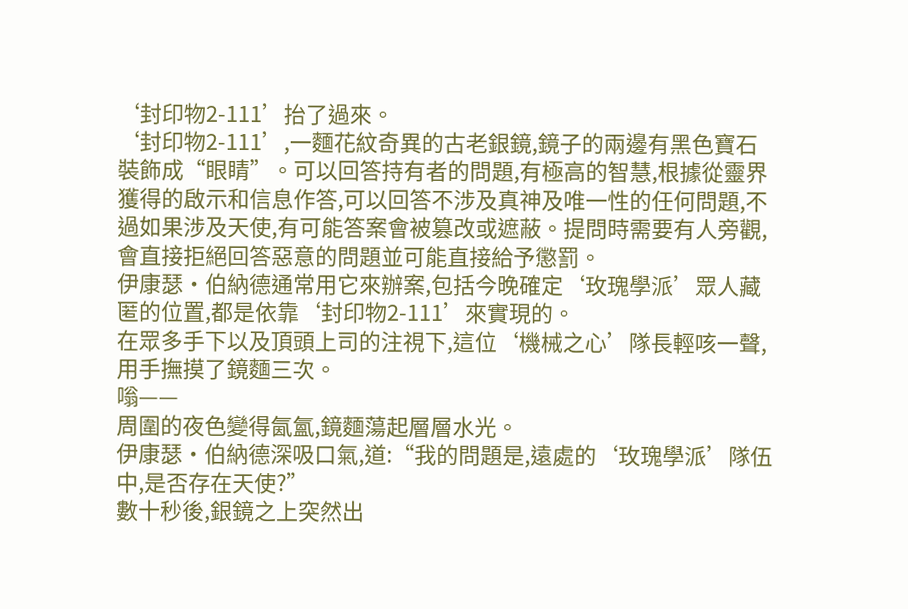‘封印物2-111’抬了過來。
‘封印物2-111’,一麵花紋奇異的古老銀鏡,鏡子的兩邊有黑色寶石裝飾成“眼睛”。可以回答持有者的問題,有極高的智慧,根據從靈界獲得的啟示和信息作答,可以回答不涉及真神及唯一性的任何問題,不過如果涉及天使,有可能答案會被篡改或遮蔽。提問時需要有人旁觀,會直接拒絕回答惡意的問題並可能直接給予懲罰。
伊康瑟·伯納德通常用它來辦案,包括今晚確定‘玫瑰學派’眾人藏匿的位置,都是依靠‘封印物2-111’來實現的。
在眾多手下以及頂頭上司的注視下,這位‘機械之心’隊長輕咳一聲,用手撫摸了鏡麵三次。
嗡——
周圍的夜色變得氤氳,鏡麵蕩起層層水光。
伊康瑟·伯納德深吸口氣,道:“我的問題是,遠處的‘玫瑰學派’隊伍中,是否存在天使?”
數十秒後,銀鏡之上突然出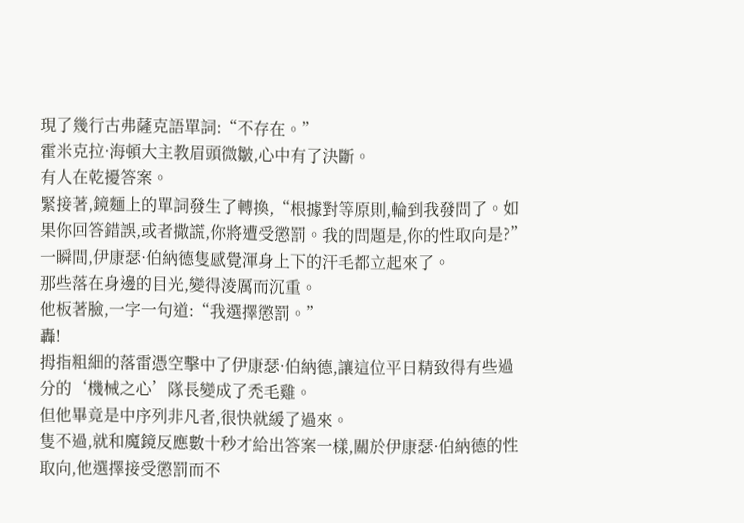現了幾行古弗薩克語單詞:“不存在。”
霍米克拉·海頓大主教眉頭微皺,心中有了決斷。
有人在乾擾答案。
緊接著,鏡麵上的單詞發生了轉換,“根據對等原則,輪到我發問了。如果你回答錯誤,或者撒謊,你將遭受懲罰。我的問題是,你的性取向是?”
一瞬間,伊康瑟·伯納德隻感覺渾身上下的汗毛都立起來了。
那些落在身邊的目光,變得淩厲而沉重。
他板著臉,一字一句道:“我選擇懲罰。”
轟!
拇指粗細的落雷憑空擊中了伊康瑟·伯納德,讓這位平日精致得有些過分的‘機械之心’隊長變成了禿毛雞。
但他畢竟是中序列非凡者,很快就緩了過來。
隻不過,就和魔鏡反應數十秒才給出答案一樣,關於伊康瑟·伯納德的性取向,他選擇接受懲罰而不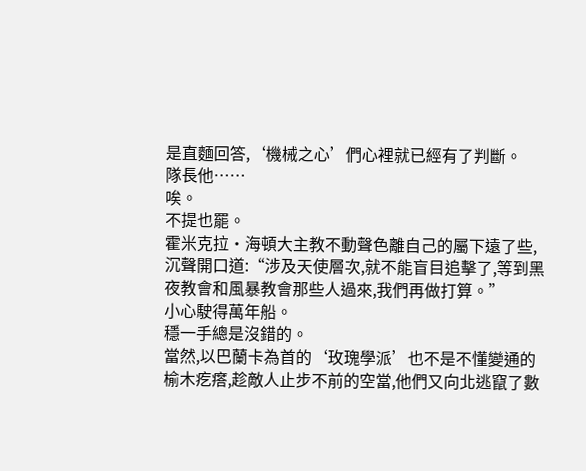是直麵回答,‘機械之心’們心裡就已經有了判斷。
隊長他……
唉。
不提也罷。
霍米克拉·海頓大主教不動聲色離自己的屬下遠了些,沉聲開口道:“涉及天使層次,就不能盲目追擊了,等到黑夜教會和風暴教會那些人過來,我們再做打算。”
小心駛得萬年船。
穩一手總是沒錯的。
當然,以巴蘭卡為首的‘玫瑰學派’也不是不懂變通的榆木疙瘩,趁敵人止步不前的空當,他們又向北逃竄了數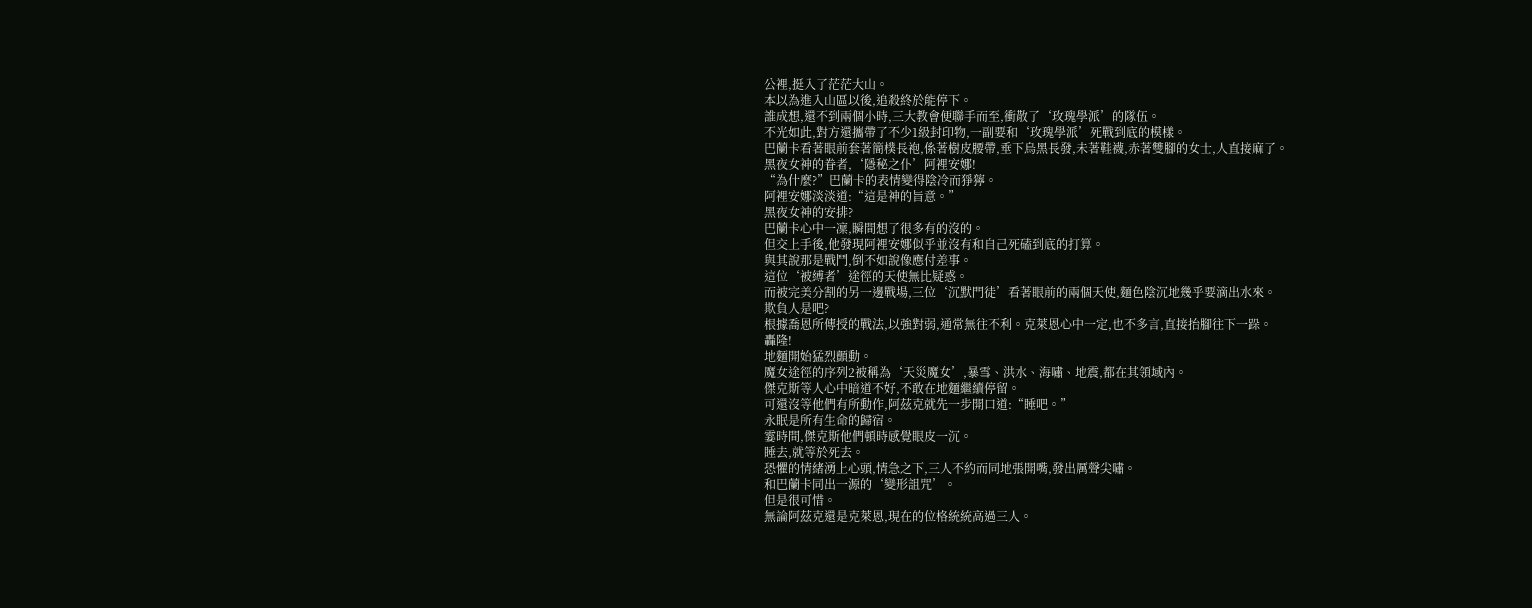公裡,挺入了茫茫大山。
本以為進入山區以後,追殺終於能停下。
誰成想,還不到兩個小時,三大教會便聯手而至,衝散了‘玫瑰學派’的隊伍。
不光如此,對方還攜帶了不少1級封印物,一副要和‘玫瑰學派’死戰到底的模樣。
巴蘭卡看著眼前套著簡樸長袍,係著樹皮腰帶,垂下烏黑長發,未著鞋襪,赤著雙腳的女士,人直接麻了。
黑夜女神的眷者,‘隱秘之仆’阿裡安娜!
“為什麼?”巴蘭卡的表情變得陰冷而猙獰。
阿裡安娜淡淡道:“這是神的旨意。”
黑夜女神的安排?
巴蘭卡心中一凜,瞬間想了很多有的沒的。
但交上手後,他發現阿裡安娜似乎並沒有和自己死磕到底的打算。
與其說那是戰鬥,倒不如說像應付差事。
這位‘被縛者’途徑的天使無比疑惑。
而被完美分割的另一邊戰場,三位‘沉默門徒’看著眼前的兩個天使,麵色陰沉地幾乎要滴出水來。
欺負人是吧?
根據喬恩所傳授的戰法,以強對弱,通常無往不利。克萊恩心中一定,也不多言,直接抬腳往下一跺。
轟隆!
地麵開始猛烈顫動。
魔女途徑的序列2被稱為‘天災魔女’,暴雪、洪水、海嘯、地震,都在其領域內。
傑克斯等人心中暗道不好,不敢在地麵繼續停留。
可還沒等他們有所動作,阿茲克就先一步開口道:“睡吧。”
永眠是所有生命的歸宿。
霎時間,傑克斯他們頓時感覺眼皮一沉。
睡去,就等於死去。
恐懼的情緒湧上心頭,情急之下,三人不約而同地張開嘴,發出厲聲尖嘯。
和巴蘭卡同出一源的‘變形詛咒’。
但是很可惜。
無論阿茲克還是克萊恩,現在的位格統統高過三人。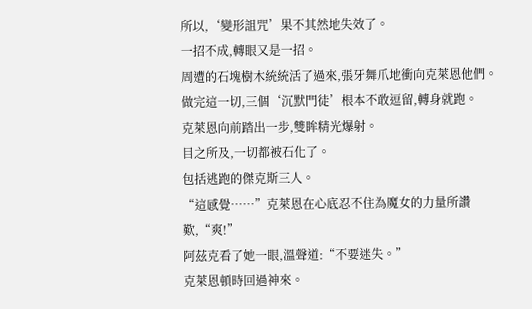所以,‘變形詛咒’果不其然地失效了。
一招不成,轉眼又是一招。
周遭的石塊樹木統統活了過來,張牙舞爪地衝向克萊恩他們。
做完這一切,三個‘沉默門徒’根本不敢逗留,轉身就跑。
克萊恩向前踏出一步,雙眸精光爆射。
目之所及,一切都被石化了。
包括逃跑的傑克斯三人。
“這感覺……”克萊恩在心底忍不住為魔女的力量所讚歎,“爽!”
阿茲克看了她一眼,溫聲道:“不要迷失。”
克萊恩頓時回過神來。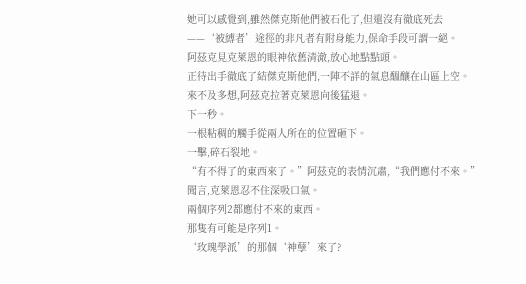她可以感覺到,雖然傑克斯他們被石化了,但還沒有徹底死去
——‘被縛者’途徑的非凡者有附身能力,保命手段可謂一絕。
阿茲克見克萊恩的眼神依舊清澈,放心地點點頭。
正待出手徹底了結傑克斯他們,一陣不詳的氣息醞釀在山區上空。
來不及多想,阿茲克拉著克萊恩向後猛退。
下一秒。
一根粘稠的觸手從兩人所在的位置砸下。
一擊,碎石裂地。
“有不得了的東西來了。”阿茲克的表情沉肅,“我們應付不來。”
聞言,克萊恩忍不住深吸口氣。
兩個序列2都應付不來的東西。
那隻有可能是序列1。
‘玫瑰學派’的那個‘神孽’來了?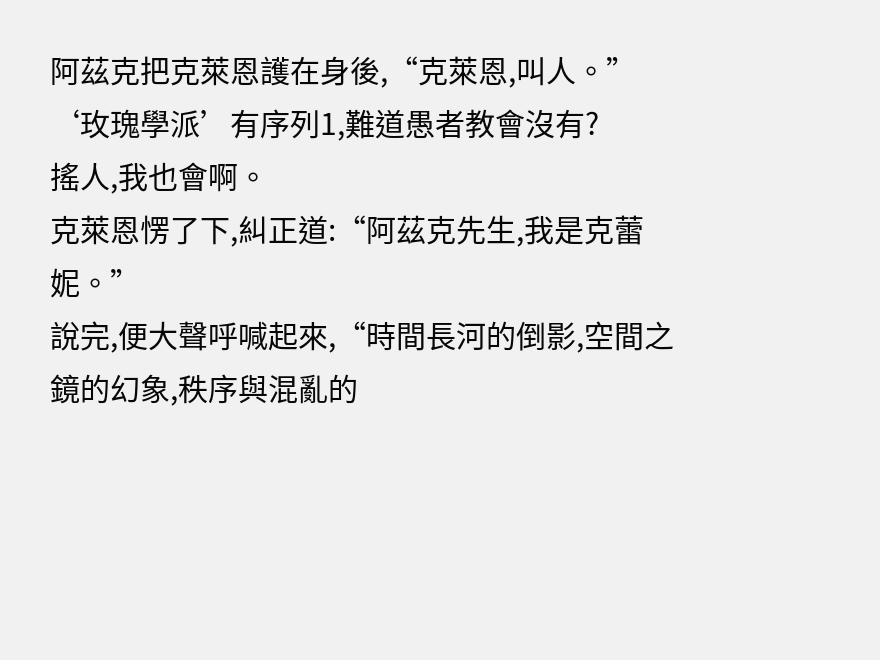阿茲克把克萊恩護在身後,“克萊恩,叫人。”
‘玫瑰學派’有序列1,難道愚者教會沒有?
搖人,我也會啊。
克萊恩愣了下,糾正道:“阿茲克先生,我是克蕾妮。”
說完,便大聲呼喊起來,“時間長河的倒影,空間之鏡的幻象,秩序與混亂的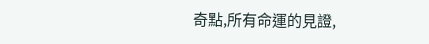奇點,所有命運的見證,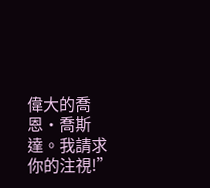偉大的喬恩·喬斯達。我請求你的注視!”